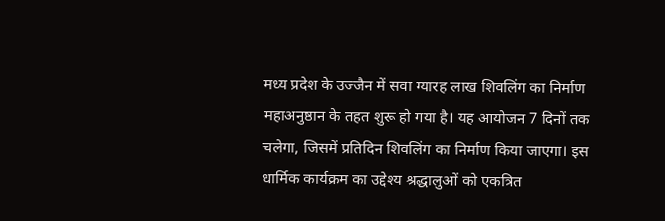मध्य प्रदेश के उज्जैन में सवा ग्यारह लाख शिवलिंग का निर्माण महाअनुष्ठान के तहत शुरू हो गया है। यह आयोजन 7 दिनों तक चलेगा, जिसमें प्रतिदिन शिवलिंग का निर्माण किया जाएगा। इस धार्मिक कार्यक्रम का उद्देश्य श्रद्धालुओं को एकत्रित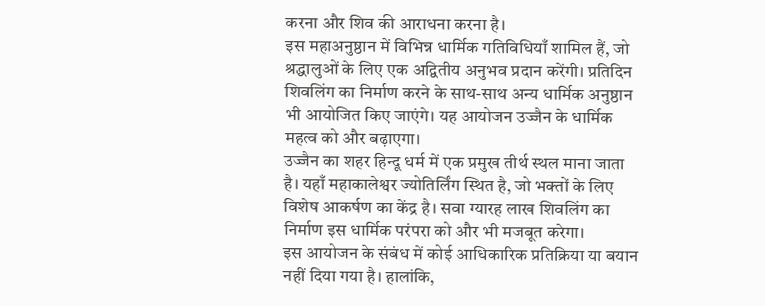करना और शिव की आराधना करना है।
इस महाअनुष्ठान में विभिन्न धार्मिक गतिविधियाँ शामिल हैं, जो श्रद्धालुओं के लिए एक अद्वितीय अनुभव प्रदान करेंगी। प्रतिदिन शिवलिंग का निर्माण करने के साथ-साथ अन्य धार्मिक अनुष्ठान भी आयोजित किए जाएंगे। यह आयोजन उज्जैन के धार्मिक महत्व को और बढ़ाएगा।
उज्जैन का शहर हिन्दू धर्म में एक प्रमुख तीर्थ स्थल माना जाता है। यहाँ महाकालेश्वर ज्योतिर्लिंग स्थित है, जो भक्तों के लिए विशेष आकर्षण का केंद्र है। सवा ग्यारह लाख शिवलिंग का निर्माण इस धार्मिक परंपरा को और भी मजबूत करेगा।
इस आयोजन के संबंध में कोई आधिकारिक प्रतिक्रिया या बयान नहीं दिया गया है। हालांकि,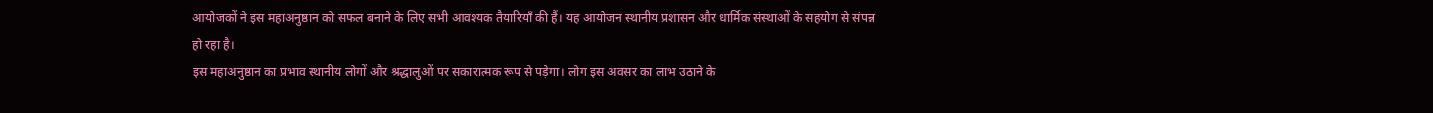आयोजकों ने इस महाअनुष्ठान को सफल बनाने के लिए सभी आवश्यक तैयारियाँ की हैं। यह आयोजन स्थानीय प्रशासन और धार्मिक संस्थाओं के सहयोग से संपन्न हो रहा है।
इस महाअनुष्ठान का प्रभाव स्थानीय लोगों और श्रद्धालुओं पर सकारात्मक रूप से पड़ेगा। लोग इस अवसर का लाभ उठाने के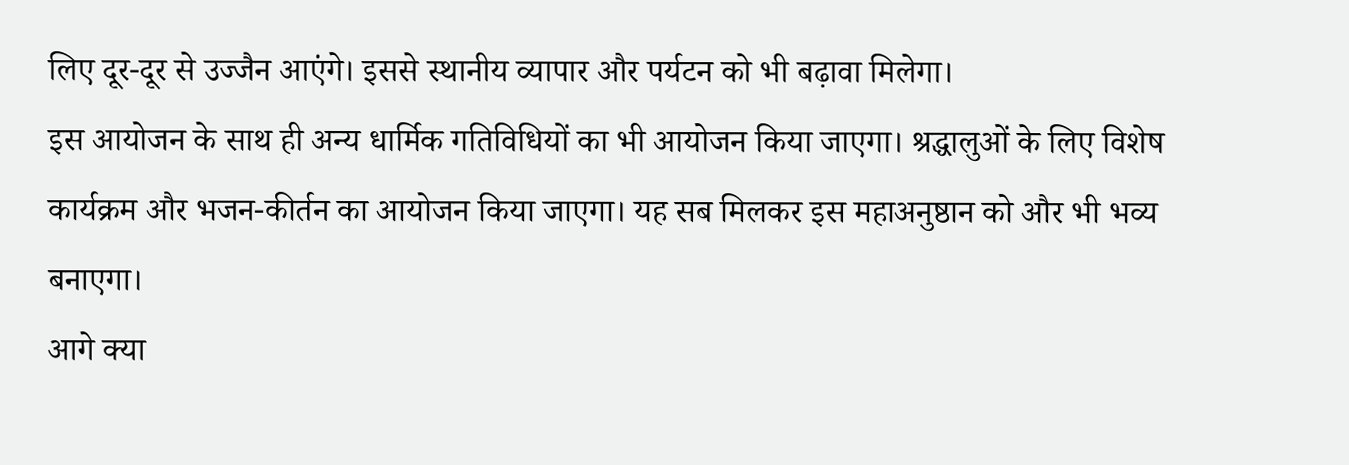लिए दूर-दूर से उज्जैन आएंगे। इससे स्थानीय व्यापार और पर्यटन को भी बढ़ावा मिलेगा।
इस आयोजन के साथ ही अन्य धार्मिक गतिविधियों का भी आयोजन किया जाएगा। श्रद्धालुओं के लिए विशेष कार्यक्रम और भजन-कीर्तन का आयोजन किया जाएगा। यह सब मिलकर इस महाअनुष्ठान को और भी भव्य बनाएगा।
आगे क्या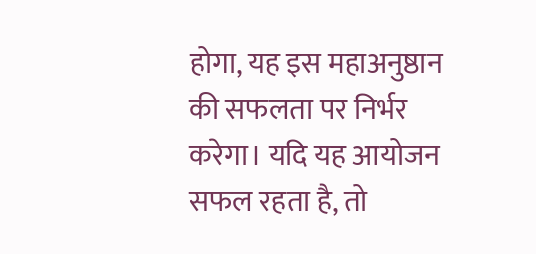होगा, यह इस महाअनुष्ठान की सफलता पर निर्भर करेगा। यदि यह आयोजन सफल रहता है, तो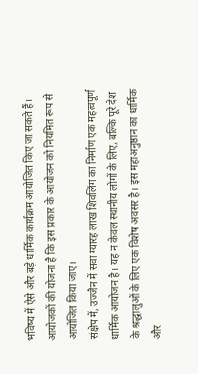भविष्य में ऐसे और बड़े धार्मिक कार्यक्रम आयोजित किए जा सकते हैं। आयोजकों की योजना है कि इस प्रकार के आयोजन को नियमित रूप से आयोजित किया जाए।
संक्षेप में, उज्जैन में सवा ग्यारह लाख शिवलिंग का निर्माण एक महत्वपूर्ण धार्मिक आयोजन है। यह न केवल स्थानीय लोगों के लिए, बल्कि पूरे देश के श्रद्धालुओं के लिए एक विशेष अवसर है। इस महाअनुष्ठान का धार्मिक और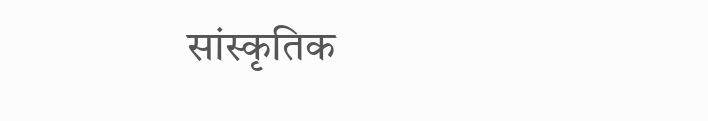सांस्कृतिक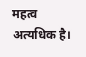महत्व अत्यधिक है।